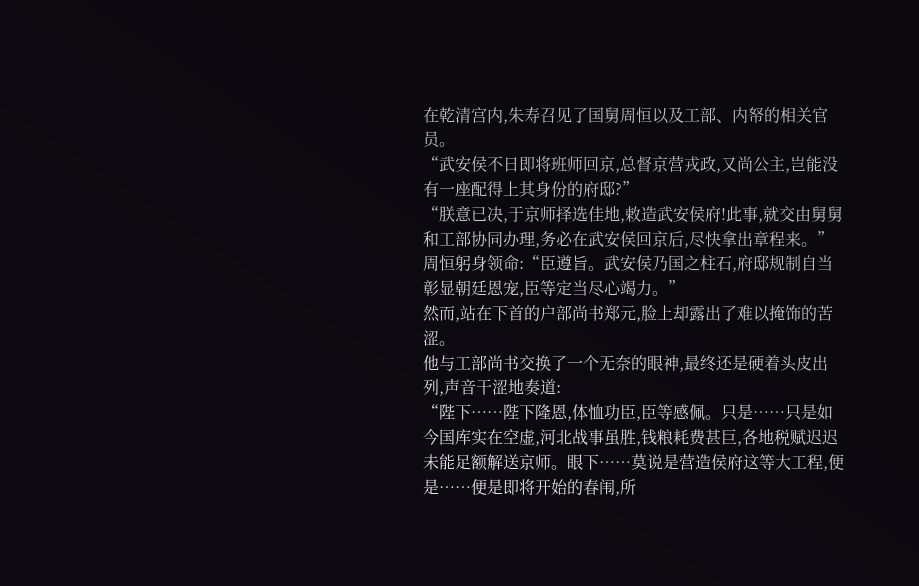在乾清宫内,朱寿召见了国舅周恒以及工部、内帑的相关官员。
“武安侯不日即将班师回京,总督京营戎政,又尚公主,岂能没有一座配得上其身份的府邸?”
“朕意已决,于京师择选佳地,敕造武安侯府!此事,就交由舅舅和工部协同办理,务必在武安侯回京后,尽快拿出章程来。”
周恒躬身领命:“臣遵旨。武安侯乃国之柱石,府邸规制自当彰显朝廷恩宠,臣等定当尽心竭力。”
然而,站在下首的户部尚书郑元,脸上却露出了难以掩饰的苦涩。
他与工部尚书交换了一个无奈的眼神,最终还是硬着头皮出列,声音干涩地奏道:
“陛下……陛下隆恩,体恤功臣,臣等感佩。只是……只是如今国库实在空虚,河北战事虽胜,钱粮耗费甚巨,各地税赋迟迟未能足额解送京师。眼下……莫说是营造侯府这等大工程,便是……便是即将开始的春闱,所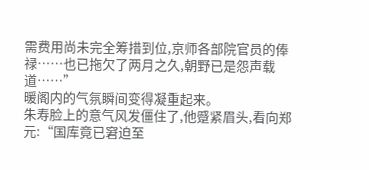需费用尚未完全筹措到位,京师各部院官员的俸禄……也已拖欠了两月之久,朝野已是怨声载道……”
暖阁内的气氛瞬间变得凝重起来。
朱寿脸上的意气风发僵住了,他蹙紧眉头,看向郑元:“国库竟已窘迫至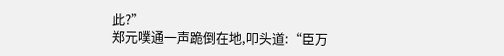此?”
郑元噗通一声跪倒在地,叩头道:“臣万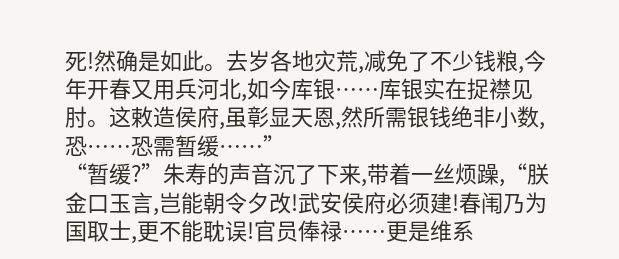死!然确是如此。去岁各地灾荒,减免了不少钱粮,今年开春又用兵河北,如今库银……库银实在捉襟见肘。这敕造侯府,虽彰显天恩,然所需银钱绝非小数,恐……恐需暂缓……”
“暂缓?”朱寿的声音沉了下来,带着一丝烦躁,“朕金口玉言,岂能朝令夕改!武安侯府必须建!春闱乃为国取士,更不能耽误!官员俸禄……更是维系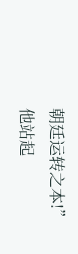朝廷运转之本!”
他站起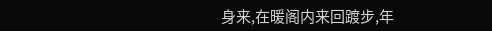身来,在暖阁内来回踱步,年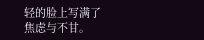轻的脸上写满了焦虑与不甘。